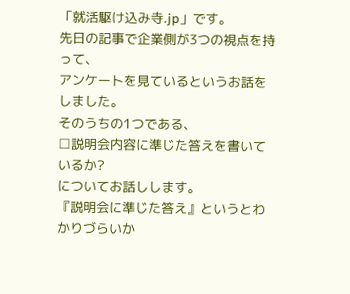「就活駆け込み寺.jp」です。
先日の記事で企業側が3つの視点を持って、
アンケートを見ているというお話をしました。
そのうちの1つである、
□説明会内容に準じた答えを書いているか?
についてお話しします。
『説明会に準じた答え』というとわかりづらいか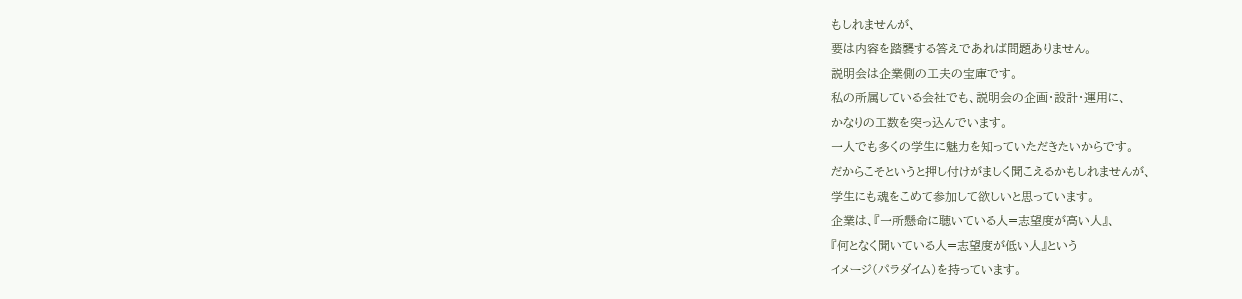もしれませんが、
要は内容を踏襲する答えであれば問題ありません。
説明会は企業側の工夫の宝庫です。
私の所属している会社でも、説明会の企画・設計・運用に、
かなりの工数を突っ込んでいます。
一人でも多くの学生に魅力を知っていただきたいからです。
だからこそというと押し付けがましく聞こえるかもしれませんが、
学生にも魂をこめて参加して欲しいと思っています。
企業は、『一所懸命に聴いている人=志望度が高い人』、
『何となく聞いている人=志望度が低い人』という
イメージ(パラダイム)を持っています。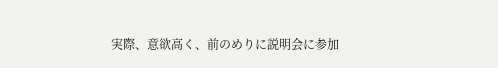実際、意欲高く、前のめりに説明会に参加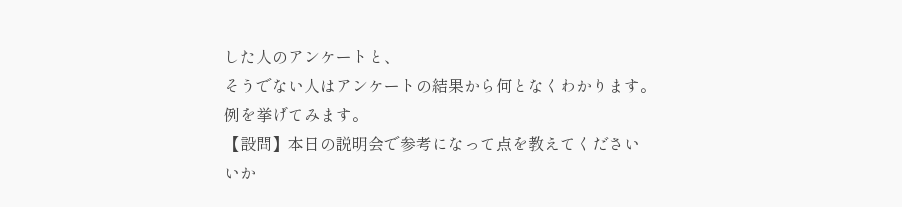した人のアンケートと、
そうでない人はアンケートの結果から何となくわかります。
例を挙げてみます。
【設問】本日の説明会で参考になって点を教えてください
いか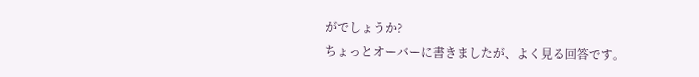がでしょうか?
ちょっとオーバーに書きましたが、よく見る回答です。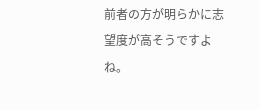前者の方が明らかに志望度が高そうですよね。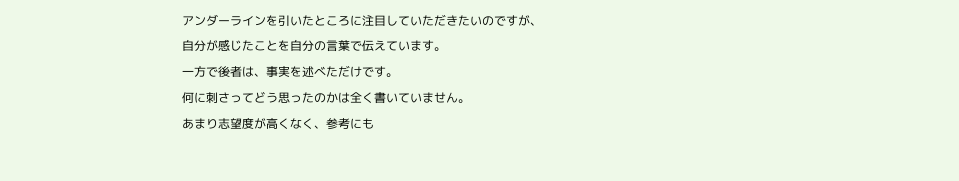アンダーラインを引いたところに注目していただきたいのですが、
自分が感じたことを自分の言葉で伝えています。
一方で後者は、事実を述べただけです。
何に刺さってどう思ったのかは全く書いていません。
あまり志望度が高くなく、参考にも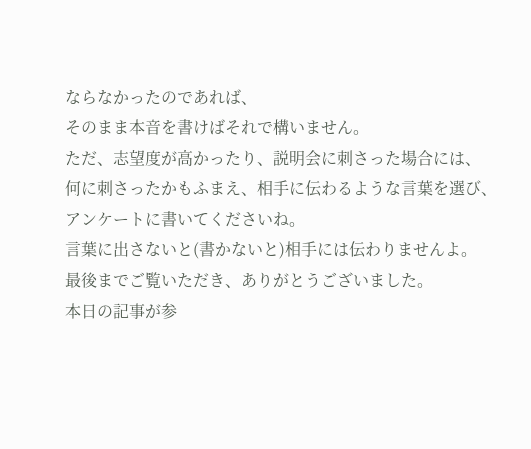ならなかったのであれば、
そのまま本音を書けばそれで構いません。
ただ、志望度が高かったり、説明会に刺さった場合には、
何に刺さったかもふまえ、相手に伝わるような言葉を選び、
アンケートに書いてくださいね。
言葉に出さないと(書かないと)相手には伝わりませんよ。
最後までご覧いただき、ありがとうございました。
本日の記事が参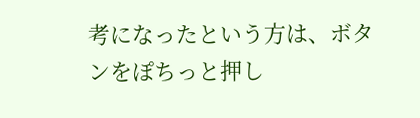考になったという方は、ボタンをぽちっと押し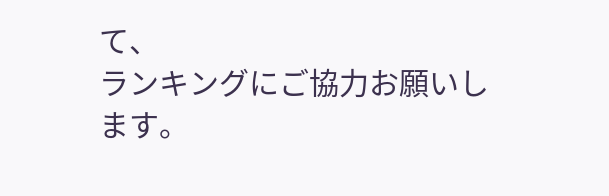て、
ランキングにご協力お願いします。